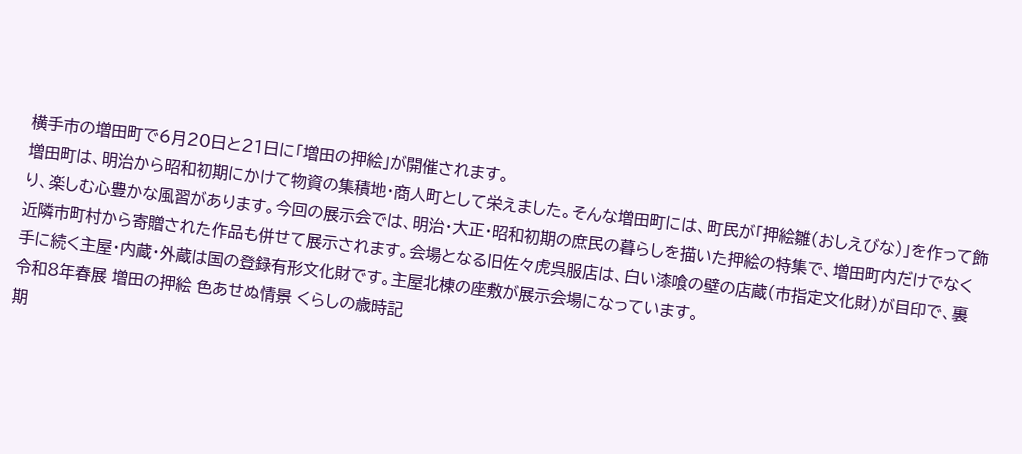横手市の増田町で6月20日と21日に「増田の押絵」が開催されます。
増田町は、明治から昭和初期にかけて物資の集積地・商人町として栄えました。そんな増田町には、町民が「押絵雛(おしえびな)」を作って飾り、楽しむ心豊かな風習があります。今回の展示会では、明治・大正・昭和初期の庶民の暮らしを描いた押絵の特集で、増田町内だけでなく近隣市町村から寄贈された作品も併せて展示されます。会場となる旧佐々虎呉服店は、白い漆喰の壁の店蔵(市指定文化財)が目印で、裏手に続く主屋・内蔵・外蔵は国の登録有形文化財です。主屋北棟の座敷が展示会場になっています。
令和8年春展 増田の押絵 色あせぬ情景 くらしの歳時記
期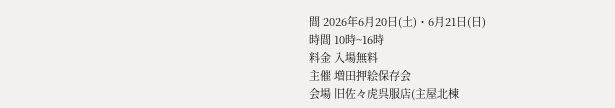間 2026年6月20日(土)・6月21日(日)
時間 10時~16時
料金 入場無料
主催 増田押絵保存会
会場 旧佐々虎呉服店(主屋北棟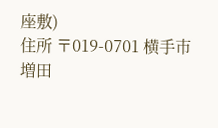座敷)
住所 〒019-0701 横手市増田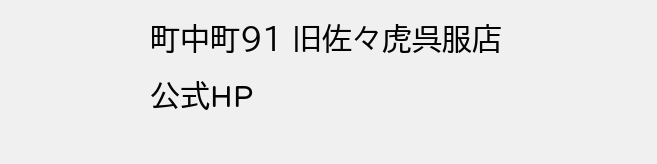町中町91 旧佐々虎呉服店
公式HP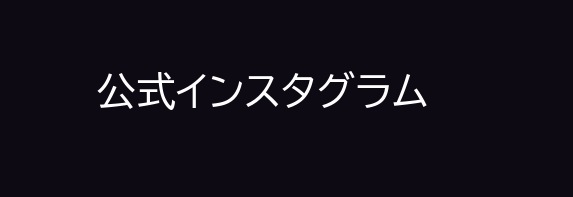公式インスタグラム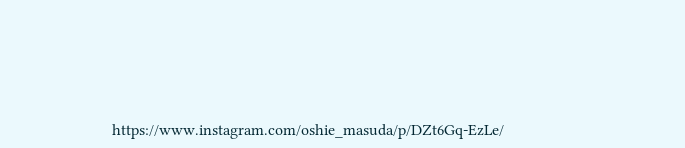https://www.instagram.com/oshie_masuda/p/DZt6Gq-EzLe/